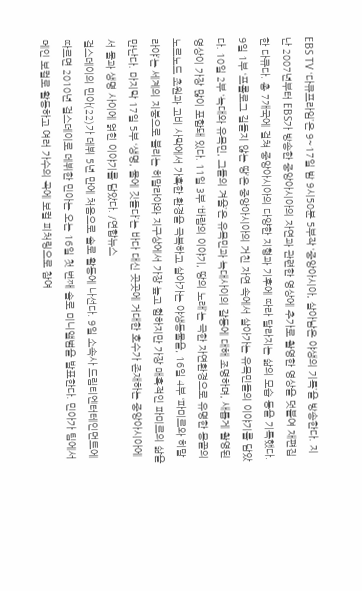EBS TV ‘다큐프라임’은 9~17일 밤 9시50분 5부작 ‘중앙아시아, 살아남은 야생의 기록’을 방송한다. 지난 2007년부터 EBS가 방송한 중앙아시아의 자연과 관련한 영상에 추가로 촬영한 영상을 덧붙여 재편집한 다큐다. 총 7개국에 걸쳐 중앙아시아의 다양한 지형과 기후에 따라 달라지는 삶의 모습 등을 기록했다. 9일 1부 ‘프롤로그 길들지 않는 땅’은 중앙아시아의 거친 자연 속에서 살아가는 유목민들의 이야기를 담았다. 10일 2부 ‘늑대와 유목민, 그들의 겨울’은 유목민과 늑대사이의 갈등에 대해 조명하며, 새롭게 촬영된 영상이 가장 많이 포함돼 있다. 11일 3부 ‘바람의 이야기, 땅의 노래’는 극한 자연환경으로 유명한 몽골의 노르노드 초원과 고비 사막에서 가혹한 환경을 극복하고 살아가는 야생동물을, 16일 4부 ‘파미르와 히말라야’는 세계의 지붕으로 불리는 히말라야와 지구상에서 가장 높고 험하지만 가장 매혹적인 파미르의 삶을 만난다. 마지막 17일 5부 ‘생명, 물에 깃들다’는 바다 대신 곳곳에 거대한 호수가 존재하는 중앙아시아에서 물과 생명 사이에 얽힌 이야기를 담았다. /연합뉴스
걸스데이의 민아(22)가 데뷔 5년 만에 처음으로 솔로 활동에 나선다. 9일 소속사 드림티엔터테인먼트에 따르면 2010년 걸스데이로 데뷔한 민아는 오는 16일 첫 번째 솔로 미니앨범을 발표한다. 민아가 팀에서 메인 보컬로 활동하고 여러 가수의 곡에 보컬 피처링으로 참여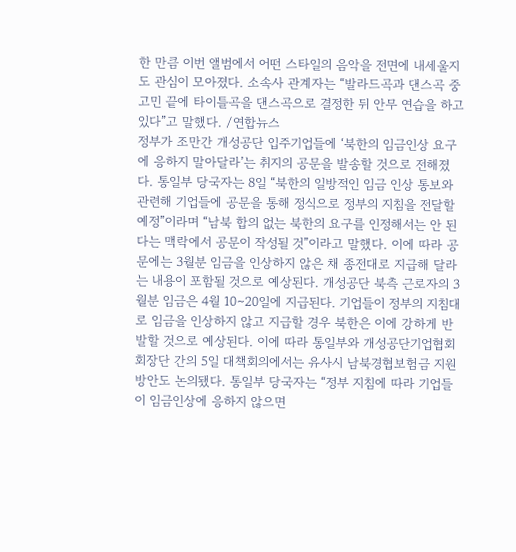한 만큼 이번 앨범에서 어떤 스타일의 음악을 전면에 내세울지도 관심이 모아졌다. 소속사 관계자는 “발라드곡과 댄스곡 중 고민 끝에 타이틀곡을 댄스곡으로 결정한 뒤 안무 연습을 하고 있다”고 말했다. /연합뉴스
정부가 조만간 개성공단 입주기업들에 ‘북한의 임금인상 요구에 응하지 말아달라’는 취지의 공문을 발송할 것으로 전해졌다. 통일부 당국자는 8일 “북한의 일방적인 임금 인상 통보와 관련해 기업들에 공문을 통해 정식으로 정부의 지침을 전달할 예정”이라며 “남북 합의 없는 북한의 요구를 인정해서는 안 된다는 맥락에서 공문이 작성될 것”이라고 말했다. 이에 따라 공문에는 3월분 임금을 인상하지 않은 채 종전대로 지급해 달라는 내용이 포함될 것으로 예상된다. 개성공단 북측 근로자의 3월분 임금은 4월 10∼20일에 지급된다. 기업들이 정부의 지침대로 임금을 인상하지 않고 지급할 경우 북한은 이에 강하게 반발할 것으로 예상된다. 이에 따라 통일부와 개성공단기업협회 회장단 간의 5일 대책회의에서는 유사시 남북경협보험금 지원 방안도 논의됐다. 통일부 당국자는 “정부 지침에 따라 기업들이 임금인상에 응하지 않으면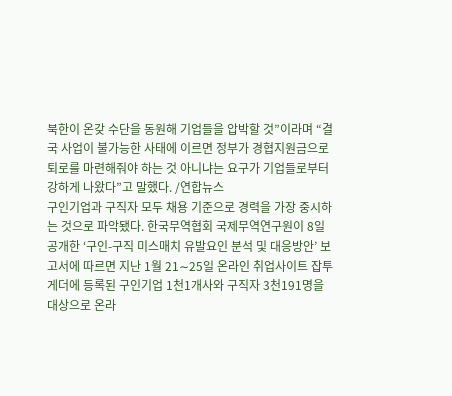북한이 온갖 수단을 동원해 기업들을 압박할 것”이라며 “결국 사업이 불가능한 사태에 이르면 정부가 경협지원금으로 퇴로를 마련해줘야 하는 것 아니냐는 요구가 기업들로부터 강하게 나왔다”고 말했다. /연합뉴스
구인기업과 구직자 모두 채용 기준으로 경력을 가장 중시하는 것으로 파악됐다. 한국무역협회 국제무역연구원이 8일 공개한 ‘구인-구직 미스매치 유발요인 분석 및 대응방안’ 보고서에 따르면 지난 1월 21∼25일 온라인 취업사이트 잡투게더에 등록된 구인기업 1천1개사와 구직자 3천191명을 대상으로 온라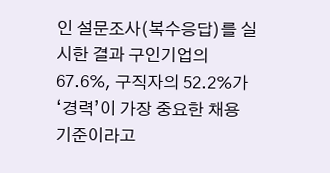인 설문조사(복수응답)를 실시한 결과 구인기업의 67.6%, 구직자의 52.2%가 ‘경력’이 가장 중요한 채용 기준이라고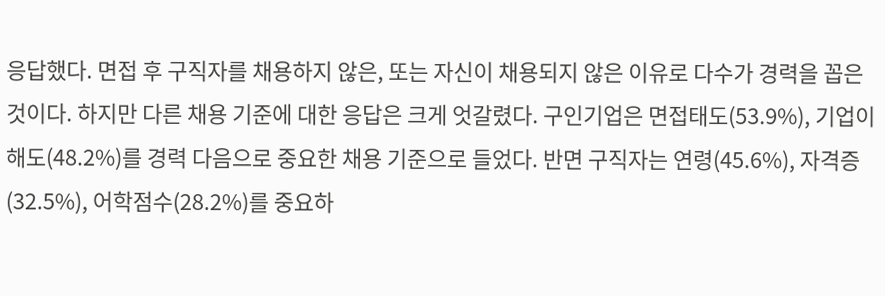응답했다. 면접 후 구직자를 채용하지 않은, 또는 자신이 채용되지 않은 이유로 다수가 경력을 꼽은 것이다. 하지만 다른 채용 기준에 대한 응답은 크게 엇갈렸다. 구인기업은 면접태도(53.9%), 기업이해도(48.2%)를 경력 다음으로 중요한 채용 기준으로 들었다. 반면 구직자는 연령(45.6%), 자격증(32.5%), 어학점수(28.2%)를 중요하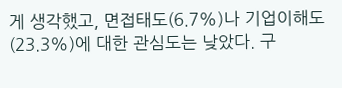게 생각했고, 면접태도(6.7%)나 기업이해도(23.3%)에 대한 관심도는 낮았다. 구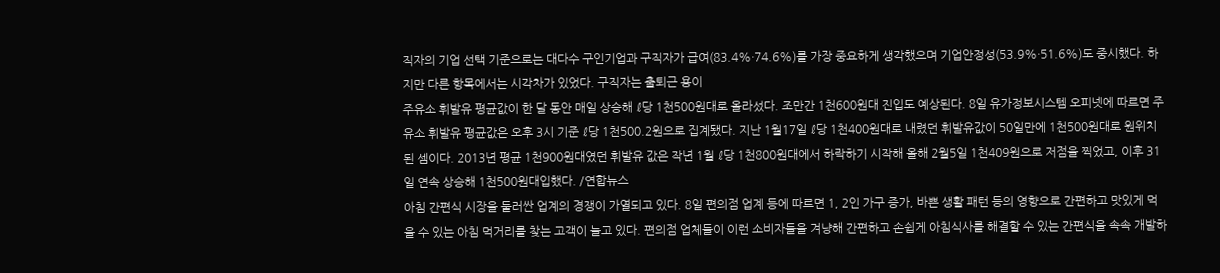직자의 기업 선택 기준으로는 대다수 구인기업과 구직자가 급여(83.4%·74.6%)를 가장 중요하게 생각했으며 기업안정성(53.9%·51.6%)도 중시했다. 하지만 다른 항목에서는 시각차가 있었다. 구직자는 출퇴근 용이
주유소 휘발유 평균값이 한 달 동안 매일 상승해 ℓ당 1천500원대로 올라섰다. 조만간 1천600원대 진입도 예상된다. 8일 유가정보시스템 오피넷에 따르면 주유소 휘발유 평균값은 오후 3시 기준 ℓ당 1천500.2원으로 집계됐다. 지난 1월17일 ℓ당 1천400원대로 내렸던 휘발유값이 50일만에 1천500원대로 원위치된 셈이다. 2013년 평균 1천900원대였던 휘발유 값은 작년 1월 ℓ당 1천800원대에서 하락하기 시작해 올해 2월5일 1천409원으로 저점을 찍었고, 이후 31일 연속 상승해 1천500원대입했다. /연합뉴스
아침 간편식 시장을 둘러싼 업계의 경쟁이 가열되고 있다. 8일 편의점 업계 등에 따르면 1, 2인 가구 증가, 바쁜 생활 패턴 등의 영향으로 간편하고 맛있게 먹을 수 있는 아침 먹거리를 찾는 고객이 늘고 있다. 편의점 업체들이 이런 소비자들을 겨냥해 간편하고 손쉽게 아침식사를 해결할 수 있는 간편식을 속속 개발하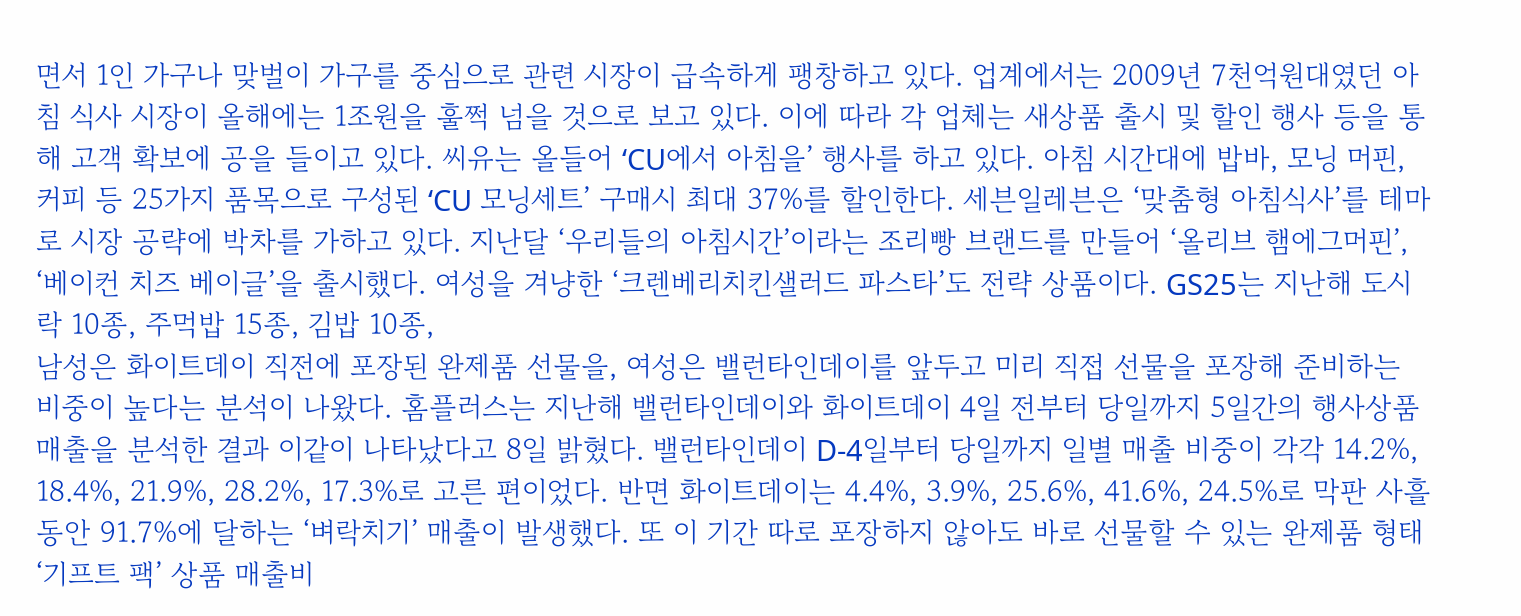면서 1인 가구나 맞벌이 가구를 중심으로 관련 시장이 급속하게 팽창하고 있다. 업계에서는 2009년 7천억원대였던 아침 식사 시장이 올해에는 1조원을 훌쩍 넘을 것으로 보고 있다. 이에 따라 각 업체는 새상품 출시 및 할인 행사 등을 통해 고객 확보에 공을 들이고 있다. 씨유는 올들어 ‘CU에서 아침을’ 행사를 하고 있다. 아침 시간대에 밥바, 모닝 머핀, 커피 등 25가지 품목으로 구성된 ‘CU 모닝세트’ 구매시 최대 37%를 할인한다. 세븐일레븐은 ‘맞춤형 아침식사’를 테마로 시장 공략에 박차를 가하고 있다. 지난달 ‘우리들의 아침시간’이라는 조리빵 브랜드를 만들어 ‘올리브 햄에그머핀’, ‘베이컨 치즈 베이글’을 출시했다. 여성을 겨냥한 ‘크렌베리치킨샐러드 파스타’도 전략 상품이다. GS25는 지난해 도시락 10종, 주먹밥 15종, 김밥 10종,
남성은 화이트데이 직전에 포장된 완제품 선물을, 여성은 밸런타인데이를 앞두고 미리 직접 선물을 포장해 준비하는 비중이 높다는 분석이 나왔다. 홈플러스는 지난해 밸런타인데이와 화이트데이 4일 전부터 당일까지 5일간의 행사상품 매출을 분석한 결과 이같이 나타났다고 8일 밝혔다. 밸런타인데이 D-4일부터 당일까지 일별 매출 비중이 각각 14.2%, 18.4%, 21.9%, 28.2%, 17.3%로 고른 편이었다. 반면 화이트데이는 4.4%, 3.9%, 25.6%, 41.6%, 24.5%로 막판 사흘 동안 91.7%에 달하는 ‘벼락치기’ 매출이 발생했다. 또 이 기간 따로 포장하지 않아도 바로 선물할 수 있는 완제품 형태 ‘기프트 팩’ 상품 매출비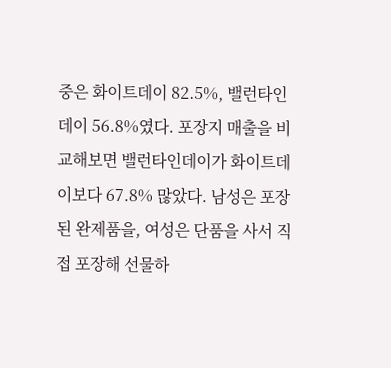중은 화이트데이 82.5%, 밸런타인데이 56.8%였다. 포장지 매출을 비교해보면 밸런타인데이가 화이트데이보다 67.8% 많았다. 남성은 포장된 완제품을, 여성은 단품을 사서 직접 포장해 선물하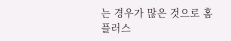는 경우가 많은 것으로 홈플러스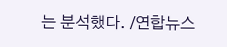는 분석했다. /연합뉴스